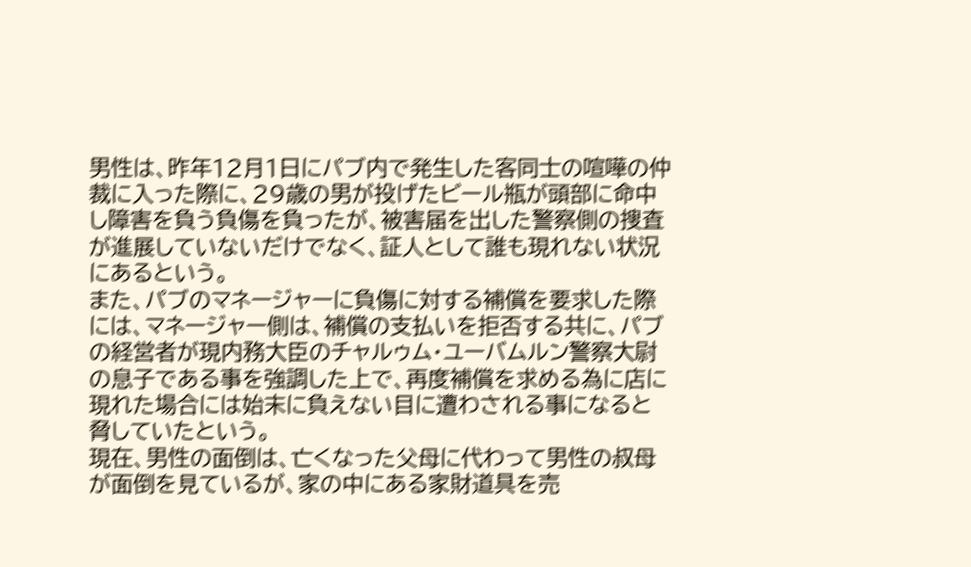男性は、昨年12月1日にパブ内で発生した客同士の喧嘩の仲裁に入った際に、29歳の男が投げたビール瓶が頭部に命中し障害を負う負傷を負ったが、被害届を出した警察側の捜査が進展していないだけでなく、証人として誰も現れない状況にあるという。
また、パブのマネージャーに負傷に対する補償を要求した際には、マネージャー側は、補償の支払いを拒否する共に、パブの経営者が現内務大臣のチャルゥム・ユーバムルン警察大尉の息子である事を強調した上で、再度補償を求める為に店に現れた場合には始末に負えない目に遭わされる事になると脅していたという。
現在、男性の面倒は、亡くなった父母に代わって男性の叔母が面倒を見ているが、家の中にある家財道具を売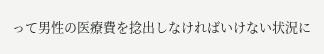って男性の医療費を捻出しなければいけない状況に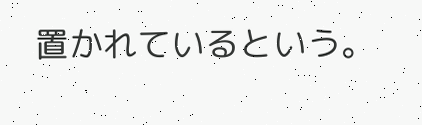置かれているという。